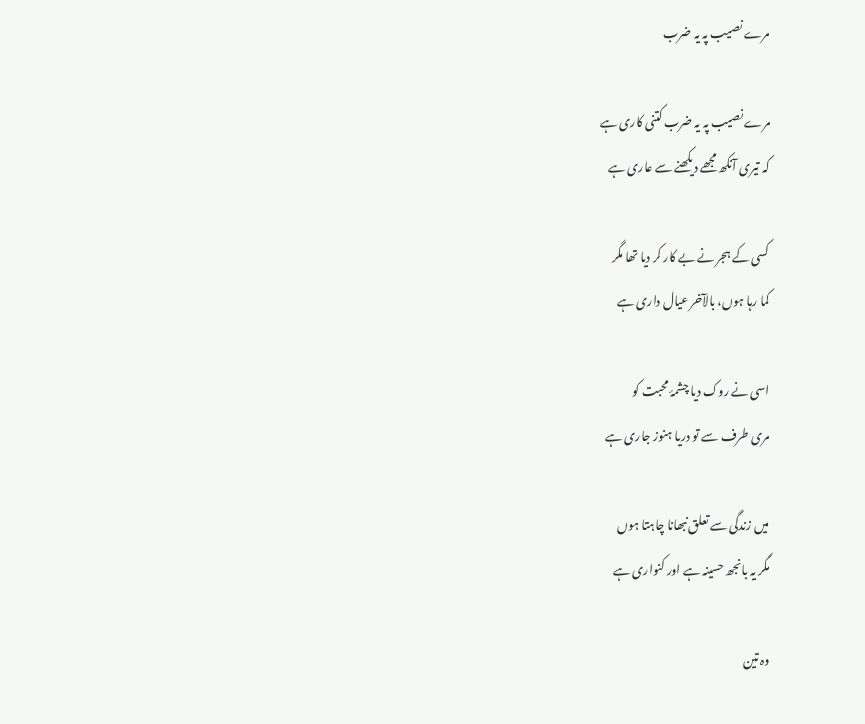مرے نصیب پہ یہ ضرب

مرے نصیب پہ یہ ضرب کتنی کاری ہے
کہ تیری آنکھ مجھے دیکھنے سے عاری ہے

کسی کے ہجر نے بے کار کر دیا تھا مگر
کما رہا ہوں، بالآخر عیال داری ہے

اسی نے روک دیا چشمۂ محبت کو
مری طرف سے تو دریا ہنوز جاری ہے

میں زندگی سے تعلق نبھانا چاہتا ہوں
مگر یہ بانجھ حسینہ ہے اور کنواری ہے

وہ تین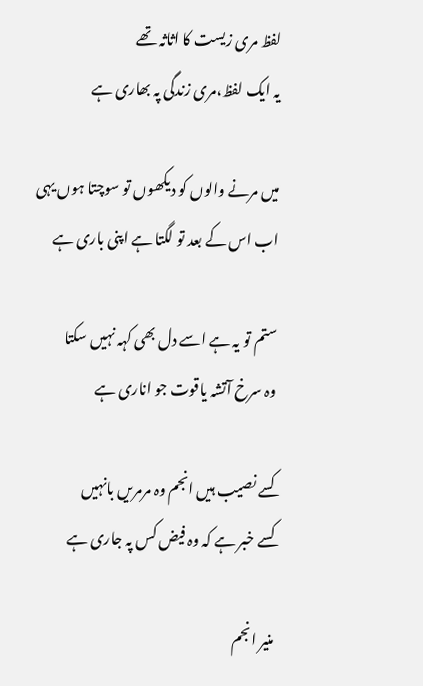لفظ مری زیست کا اثاثہ تھے
یہ ایک لفظ،مری زندگی پہ بھاری ہے

میں مرنے والوں کو دیکھوں تو سوچتا ہوں یہی
اب اس کے بعد تو لگتا ہے اپنی باری ہے

ستم تو یہ ہے اسے دل بھی کہہ نہیں سکتا
وہ سرخ آتشہ یاقوت جو اناری ہے

کسے نصیب ہیں انجم وہ مرمریں بانہیں
کسے خبر ہے کہ وہ فیض کس پہ جاری ہے

منیر انجم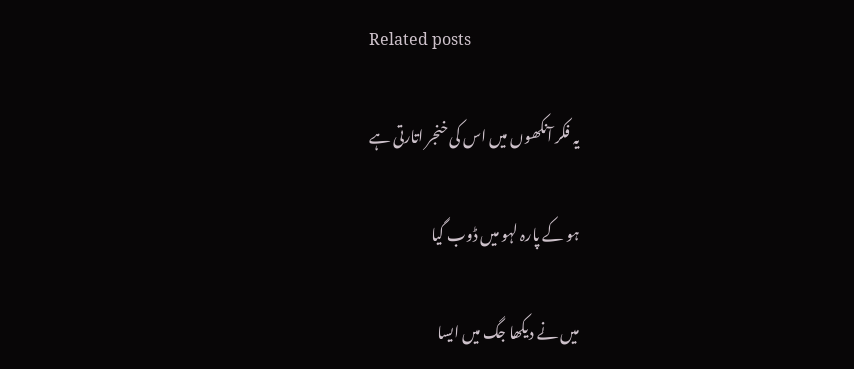Related posts

یہ فکر آنکھوں میں اس کی خنجر اتارتی ہے

ہو کے پارہ لہو میں ڈوب گیا

میں نے دیکھا جگ میں ایسا